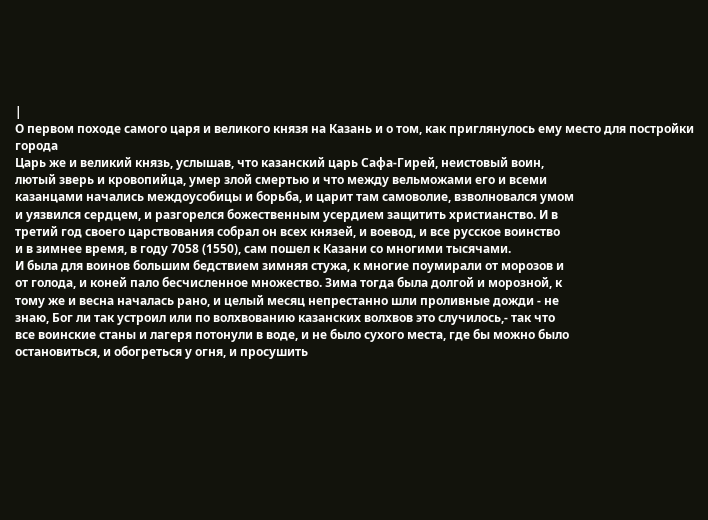|
О первом походе самого царя и великого князя на Казань и о том, как приглянулось ему место для постройки города
Царь же и великий князь, услышав, что казанский царь Сафа-Гирей, неистовый воин,
лютый зверь и кровопийца, умер злой смертью и что между вельможами его и всеми
казанцами начались междоусобицы и борьба, и царит там самоволие, взволновался умом
и уязвился сердцем, и разгорелся божественным усердием защитить христианство. И в
третий год своего царствования собрал он всех князей, и воевод, и все русское воинство
и в зимнее время, в году 7058 (1550), сам пошел к Казани со многими тысячами.
И была для воинов большим бедствием зимняя стужа, к многие поумирали от морозов и
от голода, и коней пало бесчисленное множество. Зима тогда была долгой и морозной, к
тому же и весна началась рано, и целый месяц непрестанно шли проливные дожди - не
знаю, Бог ли так устроил или по волхвованию казанских волхвов это случилось,- так что
все воинские станы и лагеря потонули в воде, и не было сухого места, где бы можно было
остановиться, и обогреться у огня, и просушить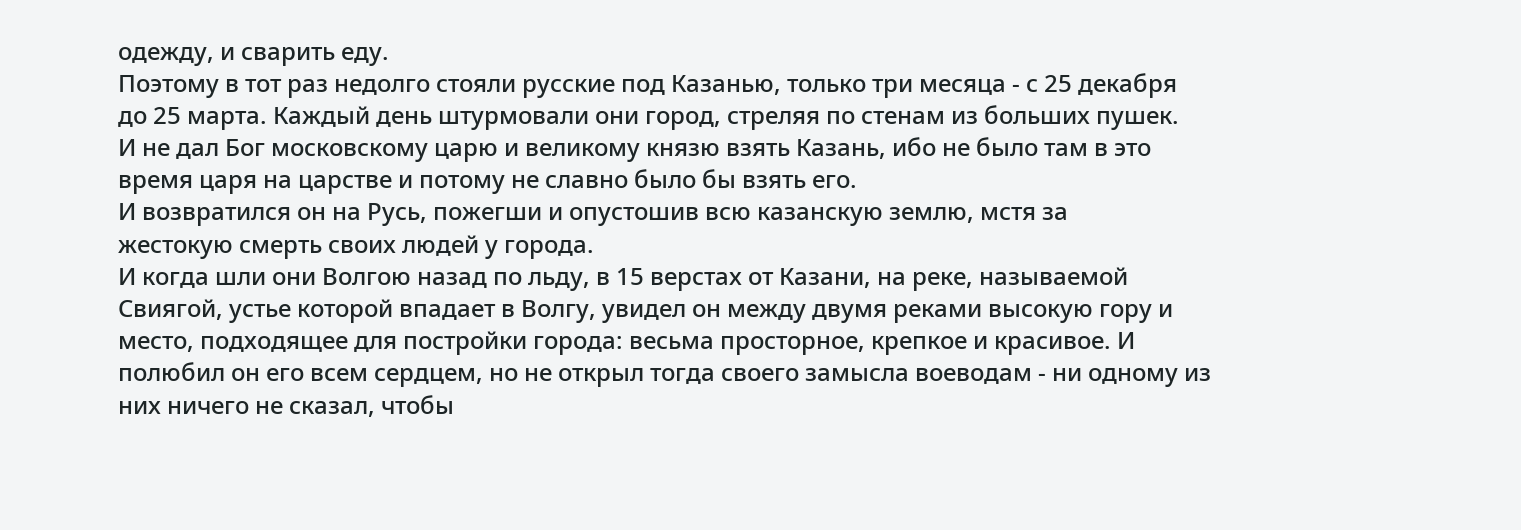одежду, и сварить еду.
Поэтому в тот раз недолго стояли русские под Казанью, только три месяца - с 25 декабря
до 25 марта. Каждый день штурмовали они город, стреляя по стенам из больших пушек.
И не дал Бог московскому царю и великому князю взять Казань, ибо не было там в это
время царя на царстве и потому не славно было бы взять его.
И возвратился он на Русь, пожегши и опустошив всю казанскую землю, мстя за
жестокую смерть своих людей у города.
И когда шли они Волгою назад по льду, в 15 верстах от Казани, на реке, называемой
Свиягой, устье которой впадает в Волгу, увидел он между двумя реками высокую гору и
место, подходящее для постройки города: весьма просторное, крепкое и красивое. И
полюбил он его всем сердцем, но не открыл тогда своего замысла воеводам - ни одному из
них ничего не сказал, чтобы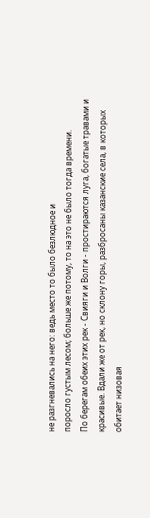не разгневались на него: ведь место то было безлюдное и
поросло густым лесом; больше же потому, то на это не было тогда времени.
По берегам обеих этих рек - Свияги и Волги - простираются луга, богатые травами и
красивые. Вдали же от рек, но склону горы, разбросаны казанские села, в которых
обитает низовая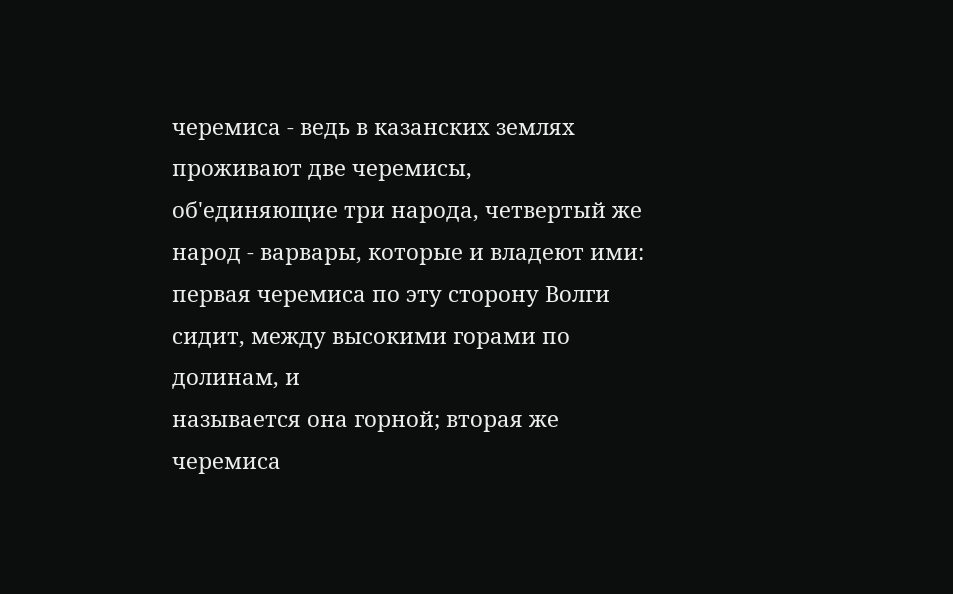черемиса - ведь в казанских землях проживают две черемисы,
об'единяющие три народа, четвертый же народ - варвары, которые и владеют ими:
первая черемиса по эту сторону Волги сидит, между высокими горами по долинам, и
называется она горной; вторая же черемиса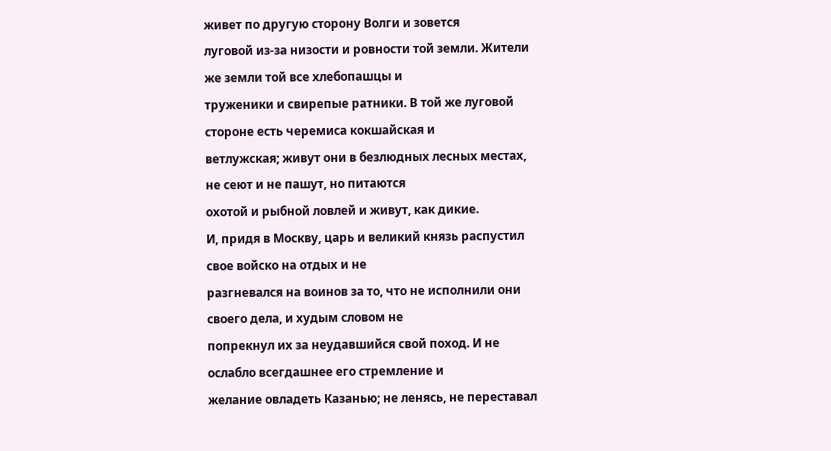живет по другую сторону Волги и зовется
луговой из-за низости и ровности той земли. Жители же земли той все хлебопашцы и
труженики и свирепые ратники. В той же луговой стороне есть черемиса кокшайская и
ветлужская; живут они в безлюдных лесных местах, не сеют и не пашут, но питаются
охотой и рыбной ловлей и живут, как дикие.
И, придя в Москву, царь и великий князь распустил свое войско на отдых и не
разгневался на воинов за то, что не исполнили они своего дела, и худым словом не
попрекнул их за неудавшийся свой поход. И не ослабло всегдашнее его стремление и
желание овладеть Казанью; не ленясь, не переставал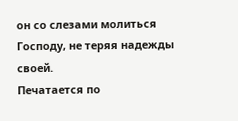он со слезами молиться Господу, не теряя надежды своей.
Печатается по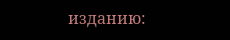изданию: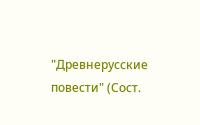"Древнерусские повести" (Сост.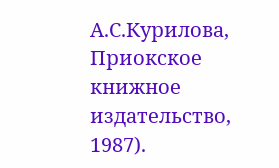А.С.Курилова, Приокское книжное издательство, 1987).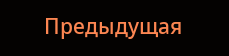Предыдущая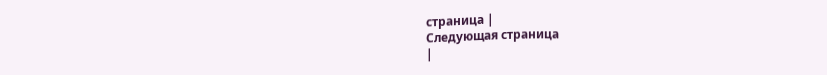страница |
Следующая страница
|